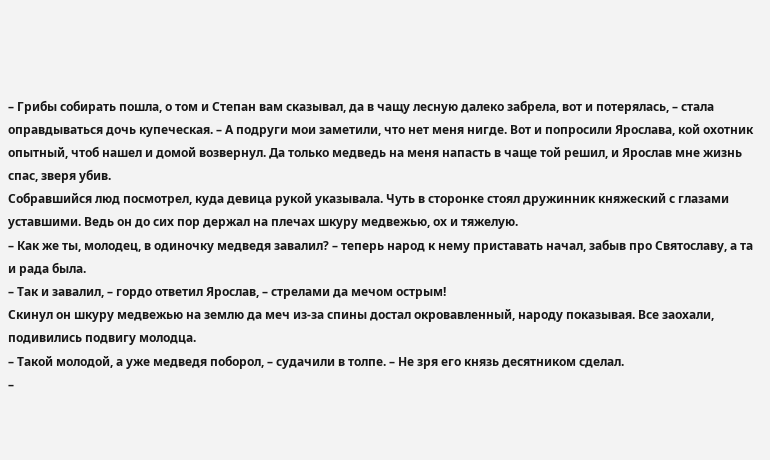– Грибы собирать пошла, о том и Степан вам сказывал, да в чащу лесную далеко забрела, вот и потерялась, – стала оправдываться дочь купеческая. – А подруги мои заметили, что нет меня нигде. Вот и попросили Ярослава, кой охотник опытный, чтоб нашел и домой возвернул. Да только медведь на меня напасть в чаще той решил, и Ярослав мне жизнь спас, зверя убив.
Собравшийся люд посмотрел, куда девица рукой указывала. Чуть в сторонке стоял дружинник княжеский с глазами уставшими. Ведь он до сих пор держал на плечах шкуру медвежью, ох и тяжелую.
– Как же ты, молодец, в одиночку медведя завалил? – теперь народ к нему приставать начал, забыв про Святославу, а та и рада была.
– Так и завалил, – гордо ответил Ярослав, – стрелами да мечом острым!
Скинул он шкуру медвежью на землю да меч из-за спины достал окровавленный, народу показывая. Все заохали, подивились подвигу молодца.
– Такой молодой, а уже медведя поборол, – судачили в толпе. – Не зря его князь десятником сделал.
–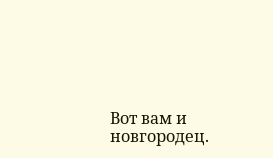Вот вам и новгородец.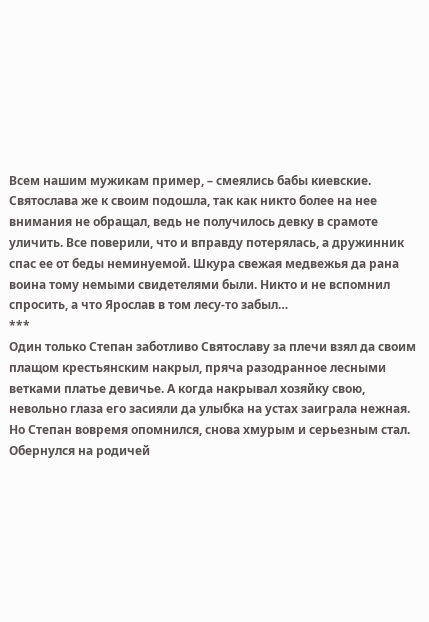Всем нашим мужикам пример, – смеялись бабы киевские.
Святослава же к своим подошла, так как никто более на нее внимания не обращал, ведь не получилось девку в срамоте уличить. Все поверили, что и вправду потерялась, а дружинник спас ее от беды неминуемой. Шкура свежая медвежья да рана воина тому немыми свидетелями были. Никто и не вспомнил спросить, а что Ярослав в том лесу-то забыл…
***
Один только Степан заботливо Святославу за плечи взял да своим плащом крестьянским накрыл, пряча разодранное лесными ветками платье девичье. А когда накрывал хозяйку свою, невольно глаза его засияли да улыбка на устах заиграла нежная. Но Степан вовремя опомнился, снова хмурым и серьезным стал. Обернулся на родичей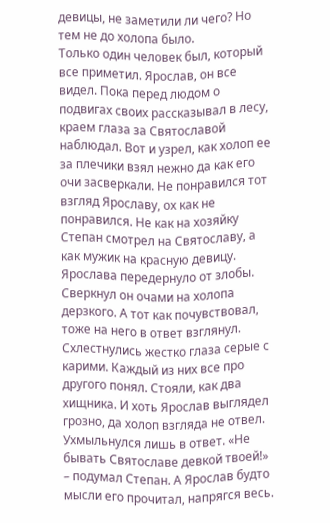девицы, не заметили ли чего? Но тем не до холопа было.
Только один человек был, который все приметил. Ярослав, он все видел. Пока перед людом о подвигах своих рассказывал в лесу, краем глаза за Святославой наблюдал. Вот и узрел, как холоп ее за плечики взял нежно да как его очи засверкали. Не понравился тот взгляд Ярославу, ох как не понравился. Не как на хозяйку Степан смотрел на Святославу, а как мужик на красную девицу. Ярослава передернуло от злобы. Сверкнул он очами на холопа дерзкого. А тот как почувствовал, тоже на него в ответ взглянул. Схлестнулись жестко глаза серые с карими. Каждый из них все про другого понял. Стояли, как два хищника. И хоть Ярослав выглядел грозно, да холоп взгляда не отвел. Ухмыльнулся лишь в ответ. «Не бывать Святославе девкой твоей!» – подумал Степан. А Ярослав будто мысли его прочитал, напрягся весь.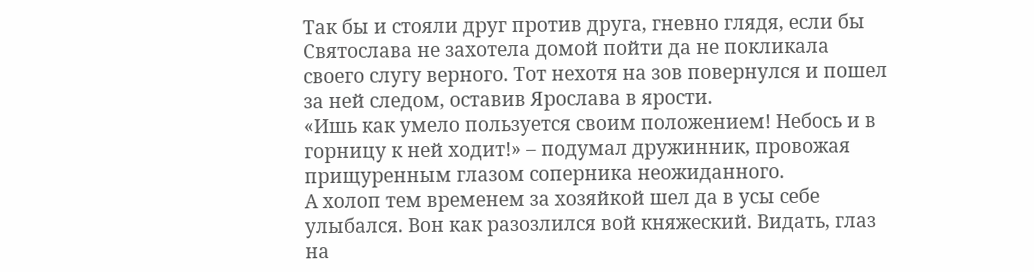Так бы и стояли друг против друга, гневно глядя, если бы Святослава не захотела домой пойти да не покликала своего слугу верного. Тот нехотя на зов повернулся и пошел за ней следом, оставив Ярослава в ярости.
«Ишь как умело пользуется своим положением! Небось и в горницу к ней ходит!» – подумал дружинник, провожая прищуренным глазом соперника неожиданного.
А холоп тем временем за хозяйкой шел да в усы себе улыбался. Вон как разозлился вой княжеский. Видать, глаз на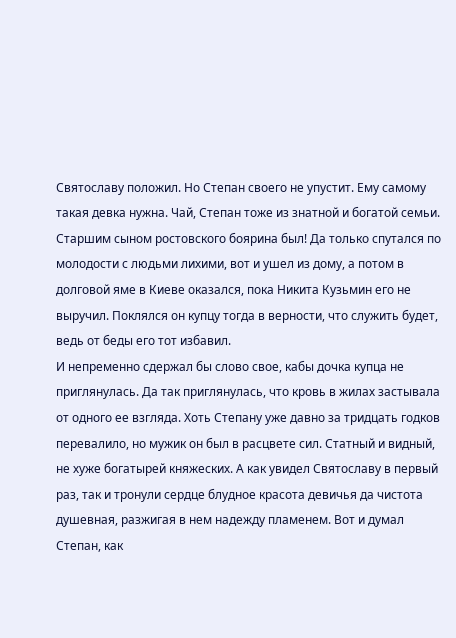Святославу положил. Но Степан своего не упустит. Ему самому такая девка нужна. Чай, Степан тоже из знатной и богатой семьи. Старшим сыном ростовского боярина был! Да только спутался по молодости с людьми лихими, вот и ушел из дому, а потом в долговой яме в Киеве оказался, пока Никита Кузьмин его не выручил. Поклялся он купцу тогда в верности, что служить будет, ведь от беды его тот избавил.
И непременно сдержал бы слово свое, кабы дочка купца не приглянулась. Да так приглянулась, что кровь в жилах застывала от одного ее взгляда. Хоть Степану уже давно за тридцать годков перевалило, но мужик он был в расцвете сил. Статный и видный, не хуже богатырей княжеских. А как увидел Святославу в первый раз, так и тронули сердце блудное красота девичья да чистота душевная, разжигая в нем надежду пламенем. Вот и думал Степан, как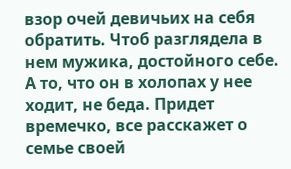взор очей девичьих на себя обратить. Чтоб разглядела в нем мужика, достойного себе. А то, что он в холопах у нее ходит, не беда. Придет времечко, все расскажет о семье своей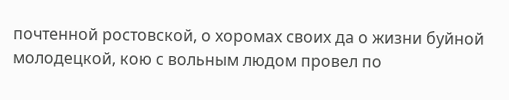почтенной ростовской, о хоромах своих да о жизни буйной молодецкой, кою с вольным людом провел по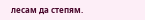лесам да степям.